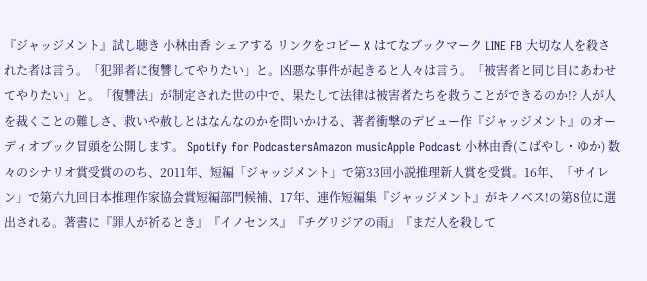『ジャッジメント』試し聴き 小林由香 シェアする リンクをコピー X はてなブックマーク LINE FB 大切な人を殺された者は言う。「犯罪者に復讐してやりたい」と。凶悪な事件が起きると人々は言う。「被害者と同じ目にあわせてやりたい」と。「復讐法」が制定された世の中で、果たして法律は被害者たちを救うことができるのか!? 人が人を裁くことの難しさ、救いや赦しとはなんなのかを問いかける、著者衝撃のデビュー作『ジャッジメント』のオーディオブック冒頭を公開します。 Spotify for PodcastersAmazon musicApple Podcast 小林由香(こばやし・ゆか) 数々のシナリオ賞受賞ののち、2011年、短編「ジャッジメント」で第33回小説推理新人賞を受賞。16年、「サイレン」で第六九回日本推理作家協会賞短編部門候補、17年、連作短編集『ジャッジメント』がキノベス!の第8位に選出される。著書に『罪人が祈るとき』『イノセンス』『チグリジアの雨』『まだ人を殺して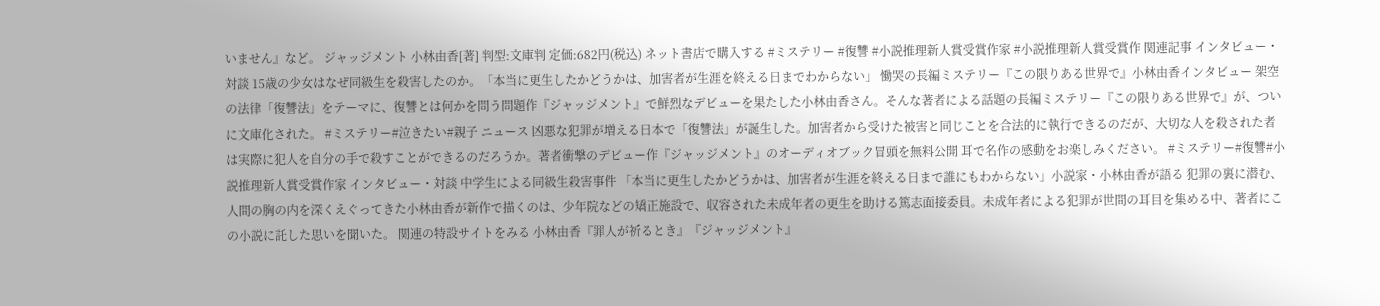いません』など。 ジャッジメント 小林由香[著] 判型:文庫判 定価:682円(税込) ネット書店で購入する #ミステリー #復讐 #小説推理新人賞受賞作家 #小説推理新人賞受賞作 関連記事 インタビュー・対談 15歳の少女はなぜ同級生を殺害したのか。「本当に更生したかどうかは、加害者が生涯を終える日までわからない」 慟哭の長編ミステリー『この限りある世界で』小林由香インタビュー 架空の法律「復讐法」をテーマに、復讐とは何かを問う問題作『ジャッジメント』で鮮烈なデビューを果たした小林由香さん。そんな著者による話題の長編ミステリー『この限りある世界で』が、ついに文庫化された。 #ミステリー#泣きたい#親子 ニュース 凶悪な犯罪が増える日本で「復讐法」が誕生した。加害者から受けた被害と同じことを合法的に執行できるのだが、大切な人を殺された者は実際に犯人を自分の手で殺すことができるのだろうか。著者衝撃のデビュー作『ジャッジメント』のオーディオブック冒頭を無料公開 耳で名作の感動をお楽しみください。 #ミステリー#復讐#小説推理新人賞受賞作家 インタビュー・対談 中学生による同級生殺害事件 「本当に更生したかどうかは、加害者が生涯を終える日まで誰にもわからない」小説家・小林由香が語る 犯罪の裏に潜む、人間の胸の内を深くえぐってきた小林由香が新作で描くのは、少年院などの矯正施設で、収容された未成年者の更生を助ける篤志面接委員。未成年者による犯罪が世間の耳目を集める中、著者にこの小説に託した思いを聞いた。 関連の特設サイトをみる 小林由香『罪人が祈るとき』『ジャッジメント』